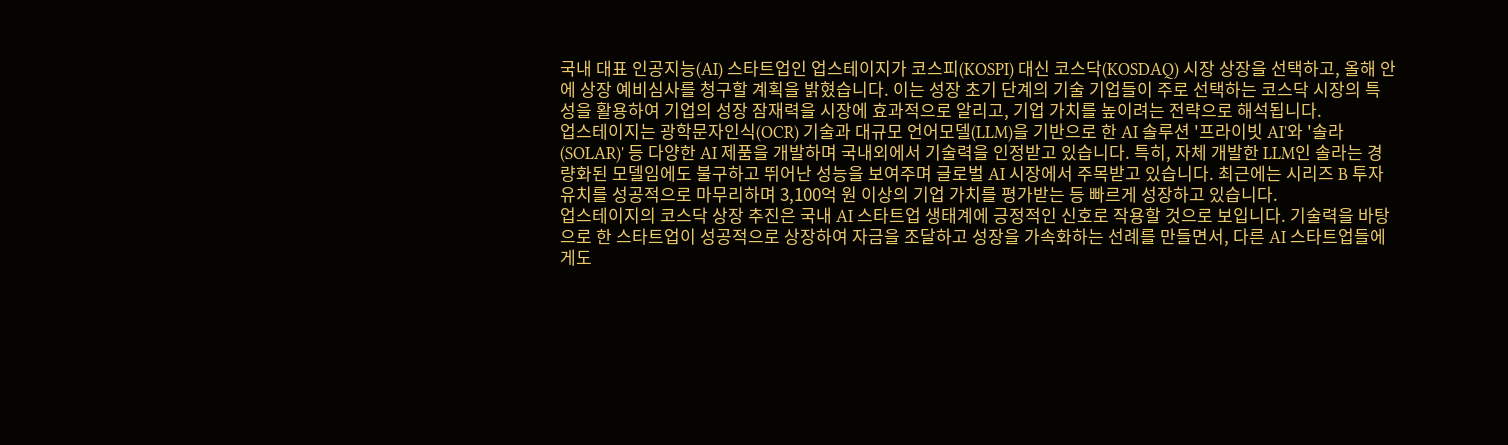국내 대표 인공지능(AI) 스타트업인 업스테이지가 코스피(KOSPI) 대신 코스닥(KOSDAQ) 시장 상장을 선택하고, 올해 안에 상장 예비심사를 청구할 계획을 밝혔습니다. 이는 성장 초기 단계의 기술 기업들이 주로 선택하는 코스닥 시장의 특성을 활용하여 기업의 성장 잠재력을 시장에 효과적으로 알리고, 기업 가치를 높이려는 전략으로 해석됩니다.
업스테이지는 광학문자인식(OCR) 기술과 대규모 언어모델(LLM)을 기반으로 한 AI 솔루션 '프라이빗 AI'와 '솔라(SOLAR)' 등 다양한 AI 제품을 개발하며 국내외에서 기술력을 인정받고 있습니다. 특히, 자체 개발한 LLM인 솔라는 경량화된 모델임에도 불구하고 뛰어난 성능을 보여주며 글로벌 AI 시장에서 주목받고 있습니다. 최근에는 시리즈 B 투자 유치를 성공적으로 마무리하며 3,100억 원 이상의 기업 가치를 평가받는 등 빠르게 성장하고 있습니다.
업스테이지의 코스닥 상장 추진은 국내 AI 스타트업 생태계에 긍정적인 신호로 작용할 것으로 보입니다. 기술력을 바탕으로 한 스타트업이 성공적으로 상장하여 자금을 조달하고 성장을 가속화하는 선례를 만들면서, 다른 AI 스타트업들에게도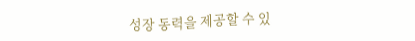성장 동력을 제공할 수 있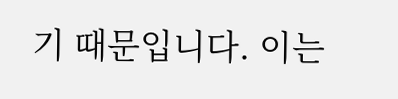기 때문입니다. 이는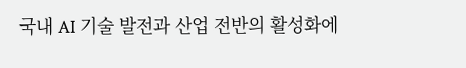국내 AI 기술 발전과 산업 전반의 활성화에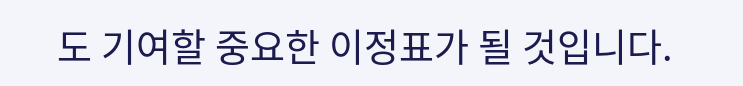도 기여할 중요한 이정표가 될 것입니다.